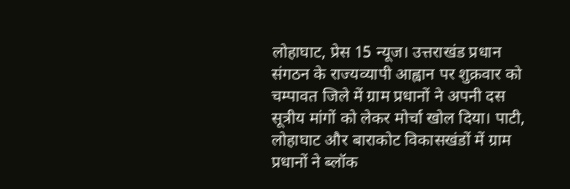लोहाघाट, प्रेस 15 न्यूज। उत्तराखंड प्रधान संगठन के राज्यव्यापी आह्वान पर शुक्रवार को चम्पावत जिले में ग्राम प्रधानों ने अपनी दस सूत्रीय मांगों को लेकर मोर्चा खोल दिया। पाटी, लोहाघाट और बाराकोट विकासखंडों में ग्राम प्रधानों ने ब्लॉक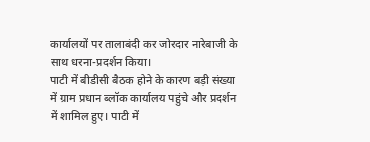कार्यालयों पर तालाबंदी कर जोरदार नारेबाजी के साथ धरना-प्रदर्शन किया।
पाटी में बीडीसी बैठक होने के कारण बड़ी संख्या में ग्राम प्रधान ब्लॉक कार्यालय पहुंचे और प्रदर्शन में शामिल हुए। पाटी में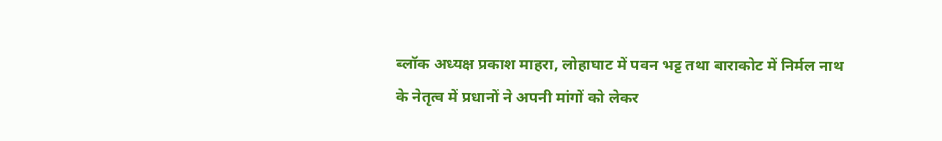ब्लॉक अध्यक्ष प्रकाश माहरा, लोहाघाट में पवन भट्ट तथा बाराकोट में निर्मल नाथ के नेतृत्व में प्रधानों ने अपनी मांगों को लेकर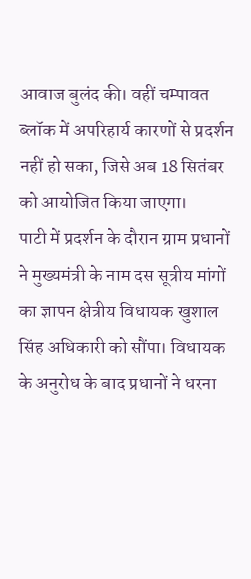आवाज बुलंद की। वहीं चम्पावत ब्लॉक में अपरिहार्य कारणों से प्रदर्शन नहीं हो सका, जिसे अब 18 सितंबर को आयोजित किया जाएगा।
पाटी में प्रदर्शन के दौरान ग्राम प्रधानों ने मुख्यमंत्री के नाम दस सूत्रीय मांगों का ज्ञापन क्षेत्रीय विधायक खुशाल सिंह अधिकारी को सौंपा। विधायक के अनुरोध के बाद प्रधानों ने धरना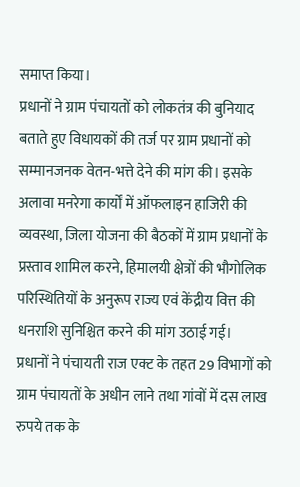समाप्त किया।
प्रधानों ने ग्राम पंचायतों को लोकतंत्र की बुनियाद बताते हुए विधायकों की तर्ज पर ग्राम प्रधानों को सम्मानजनक वेतन-भत्ते देने की मांग की। इसके अलावा मनरेगा कार्यों में ऑफलाइन हाजिरी की व्यवस्था, जिला योजना की बैठकों में ग्राम प्रधानों के प्रस्ताव शामिल करने, हिमालयी क्षेत्रों की भौगोलिक परिस्थितियों के अनुरूप राज्य एवं केंद्रीय वित्त की धनराशि सुनिश्चित करने की मांग उठाई गई।
प्रधानों ने पंचायती राज एक्ट के तहत 29 विभागों को ग्राम पंचायतों के अधीन लाने तथा गांवों में दस लाख रुपये तक के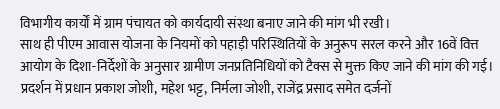विभागीय कार्यों में ग्राम पंचायत को कार्यदायी संस्था बनाए जाने की मांग भी रखी।
साथ ही पीएम आवास योजना के नियमों को पहाड़ी परिस्थितियों के अनुरूप सरल करने और 16वें वित्त आयोग के दिशा-निर्देशों के अनुसार ग्रामीण जनप्रतिनिधियों को टैक्स से मुक्त किए जाने की मांग की गई। प्रदर्शन में प्रधान प्रकाश जोशी, महेश भट्ट, निर्मला जोशी, राजेंद्र प्रसाद समेत दर्जनों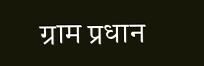ग्राम प्रधान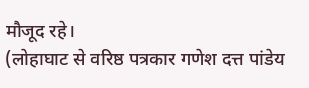मौजूद रहे।
(लोहाघाट से वरिष्ठ पत्रकार गणेश दत्त पांडेय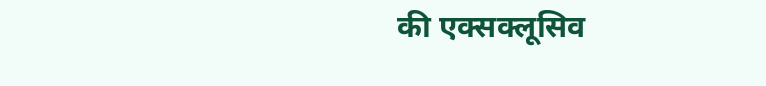की एक्सक्लूसिव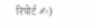रिपोर्ट ✍)